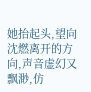她抬起头,望向沈燃离开的方向,声音虚幻又飘渺,仿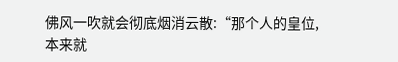佛风一吹就会彻底烟消云散:“那个人的皇位,本来就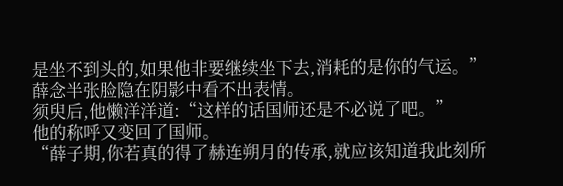是坐不到头的,如果他非要继续坐下去,消耗的是你的气运。”
薛念半张脸隐在阴影中看不出表情。
须臾后,他懒洋洋道:“这样的话国师还是不必说了吧。”
他的称呼又变回了国师。
“薛子期,你若真的得了赫连朔月的传承,就应该知道我此刻所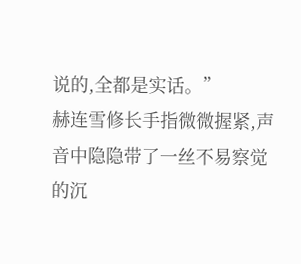说的,全都是实话。”
赫连雪修长手指微微握紧,声音中隐隐带了一丝不易察觉的沉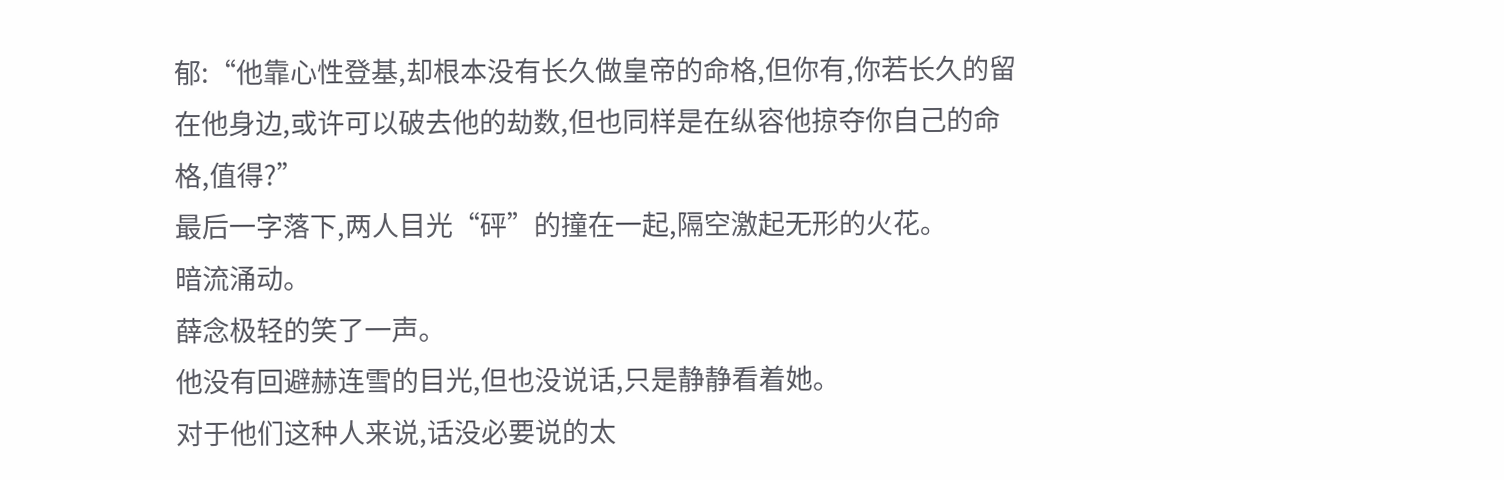郁:“他靠心性登基,却根本没有长久做皇帝的命格,但你有,你若长久的留在他身边,或许可以破去他的劫数,但也同样是在纵容他掠夺你自己的命格,值得?”
最后一字落下,两人目光“砰”的撞在一起,隔空激起无形的火花。
暗流涌动。
薛念极轻的笑了一声。
他没有回避赫连雪的目光,但也没说话,只是静静看着她。
对于他们这种人来说,话没必要说的太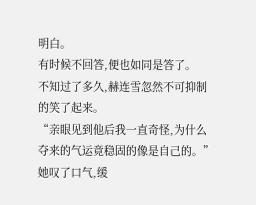明白。
有时候不回答,便也如同是答了。
不知过了多久,赫连雪忽然不可抑制的笑了起来。
“亲眼见到他后我一直奇怪,为什么夺来的气运竟稳固的像是自己的。”
她叹了口气,缓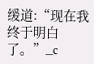缓道:“现在我终于明白了。”_c